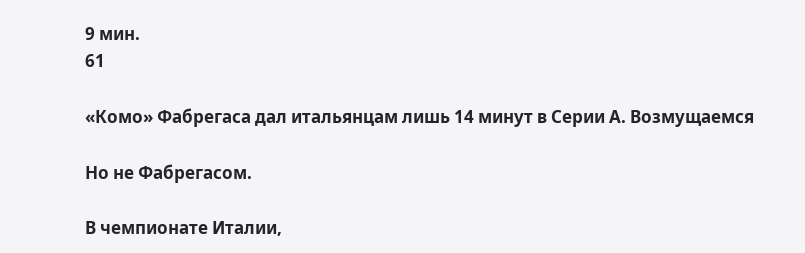9 мин.
61

«Комо» Фабрегаса дал итальянцам лишь 14 минут в Серии А. Возмущаемся

Но не Фабрегасом.

В чемпионате Италии,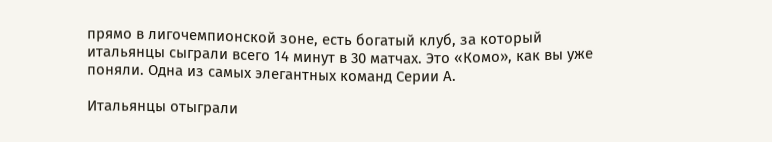прямо в лигочемпионской зоне, есть богатый клуб, за который итальянцы сыграли всего 14 минут в 30 матчах. Это «Комо», как вы уже поняли. Одна из самых элегантных команд Серии А.

Итальянцы отыграли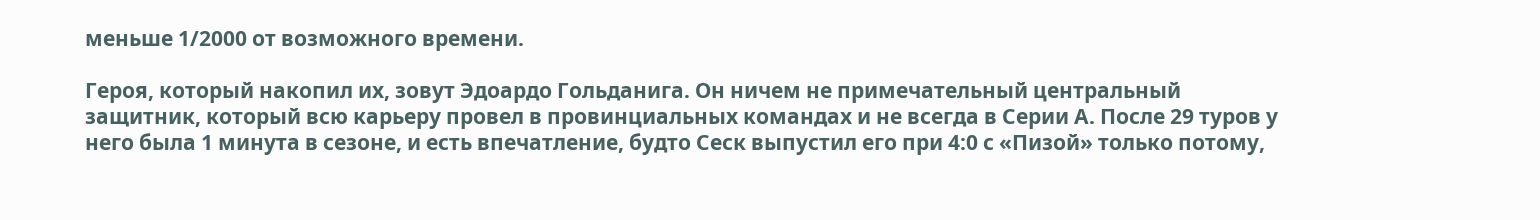меньше 1/2000 от возможного времени.

Героя, который накопил их, зовут Эдоардо Гольданига. Он ничем не примечательный центральный защитник, который всю карьеру провел в провинциальных командах и не всегда в Серии А. После 29 туров у него была 1 минута в сезоне, и есть впечатление, будто Сеск выпустил его при 4:0 с «Пизой» только потому,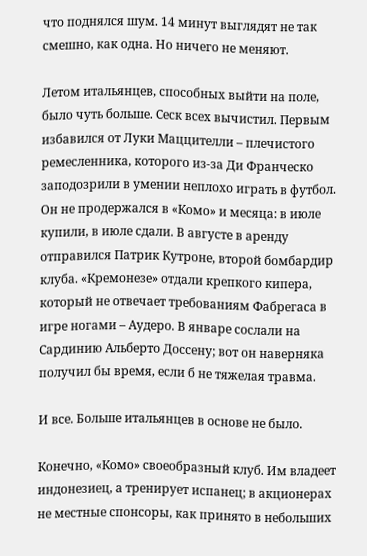что поднялся шум. 14 минут выглядят не так смешно, как одна. Но ничего не меняют.

Летом итальянцев, способных выйти на поле, было чуть больше. Сеск всех вычистил. Первым избавился от Луки Маццителли – плечистого ремесленника, которого из-за Ди Франческо заподозрили в умении неплохо играть в футбол. Он не продержался в «Комо» и месяца: в июле купили, в июле сдали. В августе в аренду отправился Патрик Кутроне, второй бомбардир клуба. «Кремонезе» отдали крепкого кипера, который не отвечает требованиям Фабрегаса в игре ногами – Аудеро. В январе сослали на Сардинию Альберто Доссену; вот он наверняка получил бы время, если б не тяжелая травма.

И все. Больше итальянцев в основе не было.

Конечно, «Комо» своеобразный клуб. Им владеет индонезиец, а тренирует испанец; в акционерах не местные спонсоры, как принято в небольших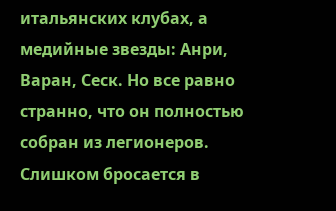итальянских клубах, а медийные звезды: Анри, Варан, Сеск. Но все равно странно, что он полностью собран из легионеров. Слишком бросается в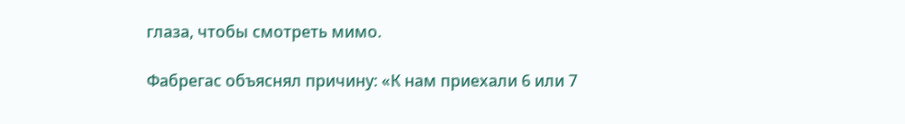глаза, чтобы смотреть мимо.

Фабрегас объяснял причину: «К нам приехали 6 или 7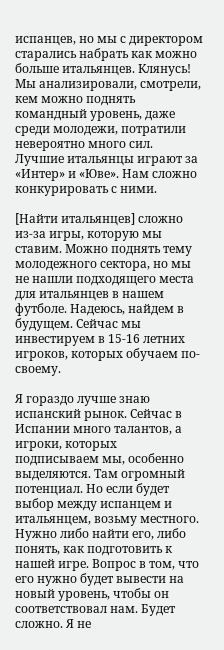испанцев, но мы с директором старались набрать как можно больше итальянцев. Клянусь! Мы анализировали, смотрели, кем можно поднять командный уровень, даже среди молодежи, потратили невероятно много сил. Лучшие итальянцы играют за «Интер» и «Юве». Нам сложно конкурировать с ними.

[Найти итальянцев] сложно из-за игры, которую мы ставим. Можно поднять тему молодежного сектора, но мы не нашли подходящего места для итальянцев в нашем футболе. Надеюсь, найдем в будущем. Сейчас мы инвестируем в 15-16 летних игроков, которых обучаем по-своему.

Я гораздо лучше знаю испанский рынок. Сейчас в Испании много талантов, а игроки, которых подписываем мы, особенно выделяются. Там огромный потенциал. Но если будет выбор между испанцем и итальянцем, возьму местного. Нужно либо найти его, либо понять, как подготовить к нашей игре. Вопрос в том, что его нужно будет вывести на новый уровень, чтобы он соответствовал нам. Будет сложно. Я не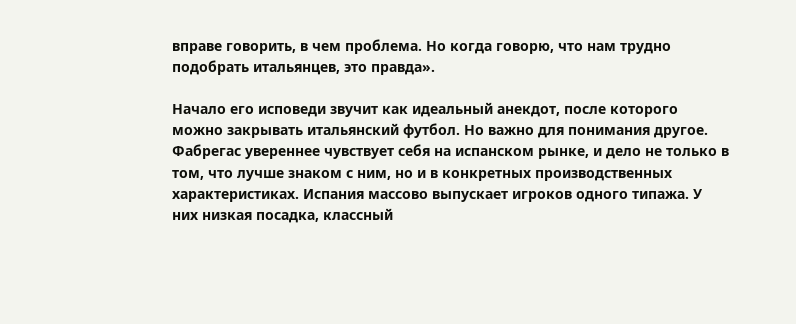вправе говорить, в чем проблема. Но когда говорю, что нам трудно подобрать итальянцев, это правда».

Начало его исповеди звучит как идеальный анекдот, после которого можно закрывать итальянский футбол. Но важно для понимания другое. Фабрегас увереннее чувствует себя на испанском рынке, и дело не только в том, что лучше знаком с ним, но и в конкретных производственных характеристиках. Испания массово выпускает игроков одного типажа. У них низкая посадка, классный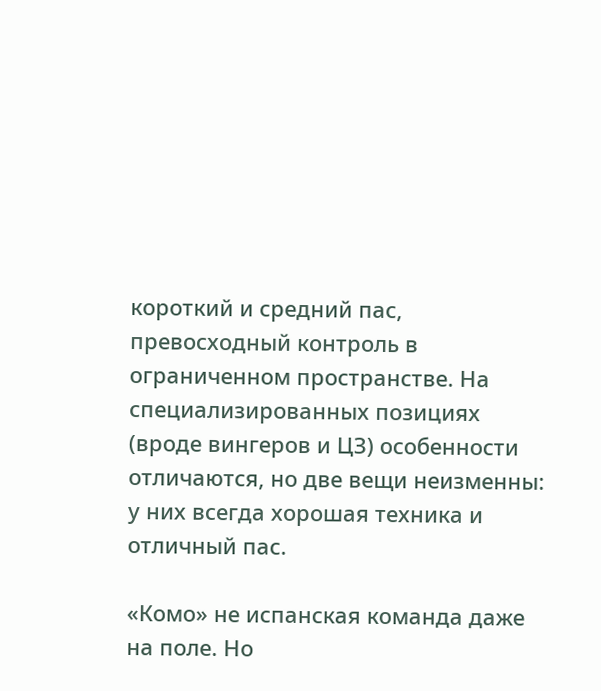короткий и средний пас, превосходный контроль в ограниченном пространстве. На специализированных позициях (вроде вингеров и ЦЗ) особенности отличаются, но две вещи неизменны: у них всегда хорошая техника и отличный пас.

«Комо» не испанская команда даже на поле. Но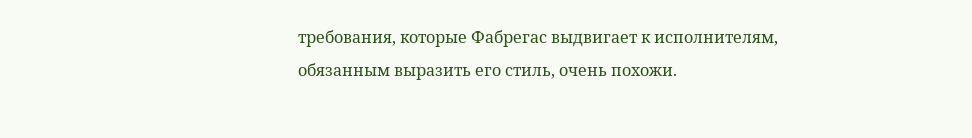требования, которые Фабрегас выдвигает к исполнителям, обязанным выразить его стиль, очень похожи.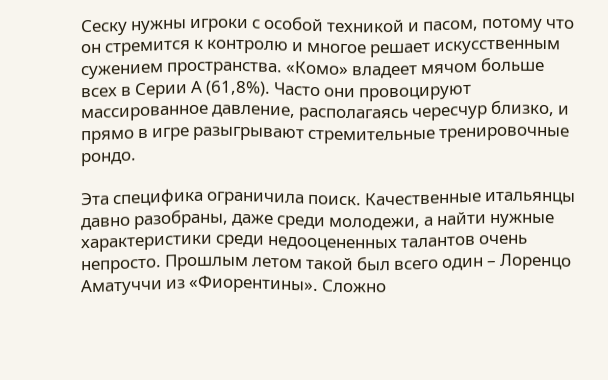Сеску нужны игроки с особой техникой и пасом, потому что он стремится к контролю и многое решает искусственным сужением пространства. «Комо» владеет мячом больше всех в Серии А (61,8%). Часто они провоцируют массированное давление, располагаясь чересчур близко, и прямо в игре разыгрывают стремительные тренировочные рондо.

Эта специфика ограничила поиск. Качественные итальянцы давно разобраны, даже среди молодежи, а найти нужные характеристики среди недооцененных талантов очень непросто. Прошлым летом такой был всего один – Лоренцо Аматуччи из «Фиорентины». Сложно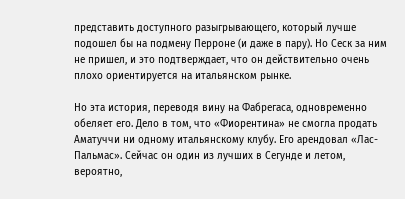представить доступного разыгрывающего, который лучше подошел бы на подмену Перроне (и даже в пару). Но Сеск за ним не пришел, и это подтверждает, что он действительно очень плохо ориентируется на итальянском рынке.

Но эта история, переводя вину на Фабрегаса, одновременно обеляет его. Дело в том, что «Фиорентина» не смогла продать Аматуччи ни одному итальянскому клубу. Его арендовал «Лас-Пальмас». Сейчас он один из лучших в Сегунде и летом, вероятно,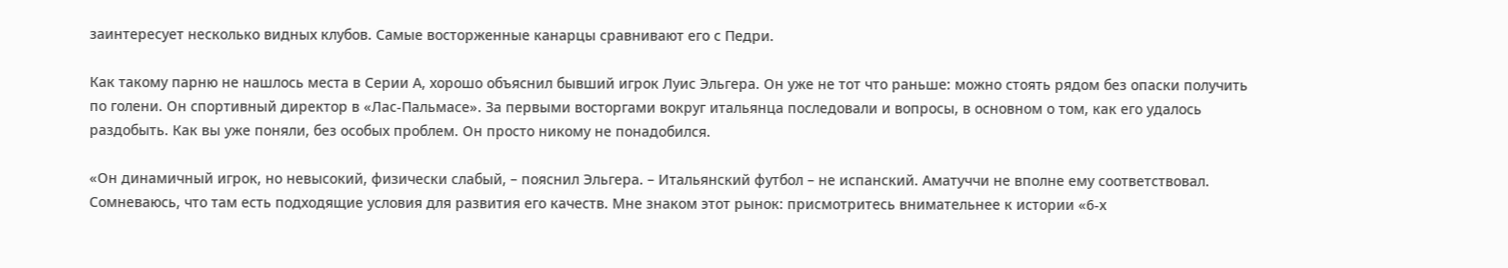заинтересует несколько видных клубов. Самые восторженные канарцы сравнивают его с Педри.

Как такому парню не нашлось места в Серии А, хорошо объяснил бывший игрок Луис Эльгера. Он уже не тот что раньше: можно стоять рядом без опаски получить по голени. Он спортивный директор в «Лас-Пальмасе». За первыми восторгами вокруг итальянца последовали и вопросы, в основном о том, как его удалось раздобыть. Как вы уже поняли, без особых проблем. Он просто никому не понадобился.

«Он динамичный игрок, но невысокий, физически слабый, – пояснил Эльгера. – Итальянский футбол – не испанский. Аматуччи не вполне ему соответствовал. Сомневаюсь, что там есть подходящие условия для развития его качеств. Мне знаком этот рынок: присмотритесь внимательнее к истории «6-х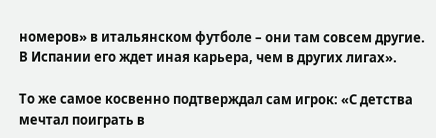номеров» в итальянском футболе – они там совсем другие. В Испании его ждет иная карьера, чем в других лигах».

То же самое косвенно подтверждал сам игрок: «С детства мечтал поиграть в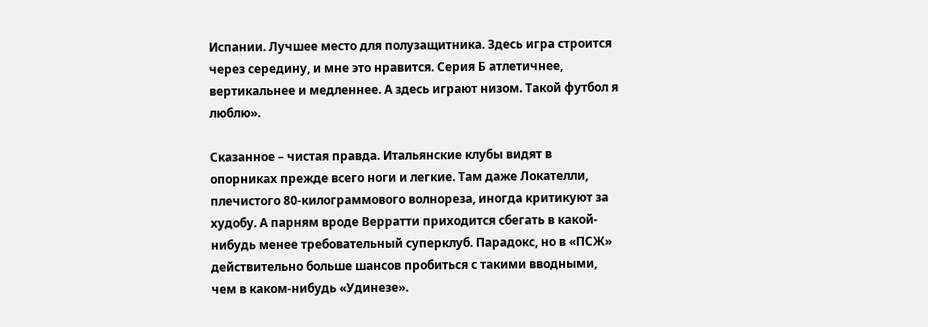Испании. Лучшее место для полузащитника. Здесь игра строится через середину, и мне это нравится. Серия Б атлетичнее, вертикальнее и медленнее. А здесь играют низом. Такой футбол я люблю».

Сказанное – чистая правда. Итальянские клубы видят в опорниках прежде всего ноги и легкие. Там даже Локателли, плечистого 80-килограммового волнореза, иногда критикуют за худобу. А парням вроде Верратти приходится сбегать в какой-нибудь менее требовательный суперклуб. Парадокс, но в «ПСЖ» действительно больше шансов пробиться с такими вводными, чем в каком-нибудь «Удинезе».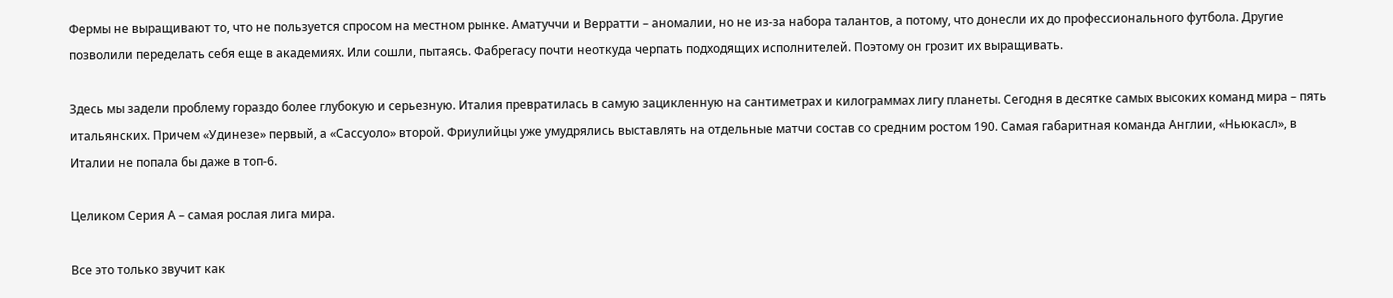Фермы не выращивают то, что не пользуется спросом на местном рынке. Аматуччи и Верратти – аномалии, но не из-за набора талантов, а потому, что донесли их до профессионального футбола. Другие позволили переделать себя еще в академиях. Или сошли, пытаясь. Фабрегасу почти неоткуда черпать подходящих исполнителей. Поэтому он грозит их выращивать.

Здесь мы задели проблему гораздо более глубокую и серьезную. Италия превратилась в самую зацикленную на сантиметрах и килограммах лигу планеты. Сегодня в десятке самых высоких команд мира – пять итальянских. Причем «Удинезе» первый, а «Сассуоло» второй. Фриулийцы уже умудрялись выставлять на отдельные матчи состав со средним ростом 190. Самая габаритная команда Англии, «Ньюкасл», в Италии не попала бы даже в топ-6.

Целиком Серия А – самая рослая лига мира.

Все это только звучит как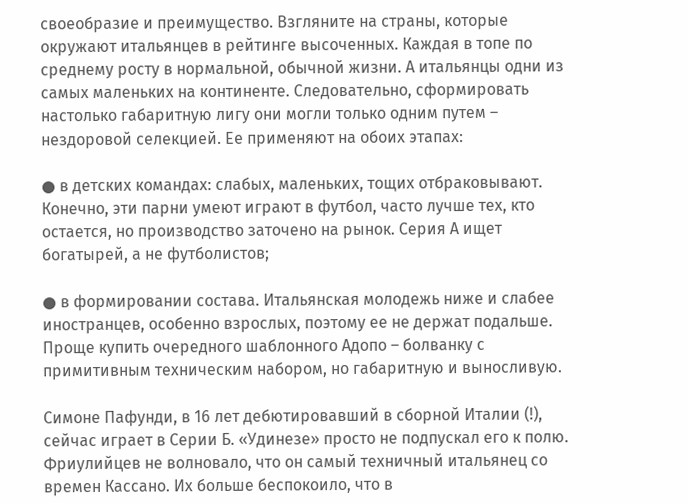своеобразие и преимущество. Взгляните на страны, которые окружают итальянцев в рейтинге высоченных. Каждая в топе по среднему росту в нормальной, обычной жизни. А итальянцы одни из самых маленьких на континенте. Следовательно, сформировать настолько габаритную лигу они могли только одним путем – нездоровой селекцией. Ее применяют на обоих этапах:

● в детских командах: слабых, маленьких, тощих отбраковывают. Конечно, эти парни умеют играют в футбол, часто лучше тех, кто остается, но производство заточено на рынок. Серия А ищет богатырей, а не футболистов;

● в формировании состава. Итальянская молодежь ниже и слабее иностранцев, особенно взрослых, поэтому ее не держат подальше. Проще купить очередного шаблонного Адопо – болванку с примитивным техническим набором, но габаритную и выносливую.

Симоне Пафунди, в 16 лет дебютировавший в сборной Италии (!), сейчас играет в Серии Б. «Удинезе» просто не подпускал его к полю. Фриулийцев не волновало, что он самый техничный итальянец со времен Кассано. Их больше беспокоило, что в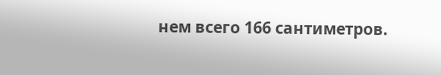нем всего 166 сантиметров.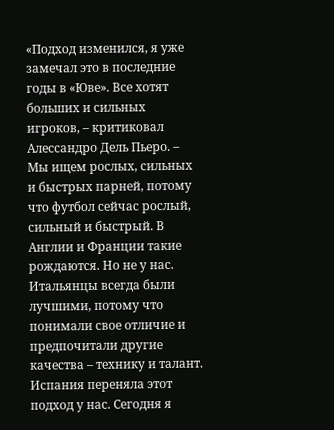«Подход изменился, я уже замечал это в последние годы в «Юве». Все хотят больших и сильных игроков, – критиковал Алессандро Дель Пьеро. – Мы ищем рослых, сильных и быстрых парней, потому что футбол сейчас рослый, сильный и быстрый. В Англии и Франции такие рождаются. Но не у нас. Итальянцы всегда были лучшими, потому что понимали свое отличие и предпочитали другие качества – технику и талант. Испания переняла этот подход у нас. Сегодня я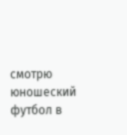смотрю юношеский футбол в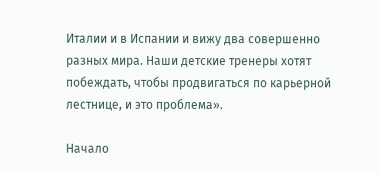Италии и в Испании и вижу два совершенно разных мира. Наши детские тренеры хотят побеждать, чтобы продвигаться по карьерной лестнице, и это проблема».

Начало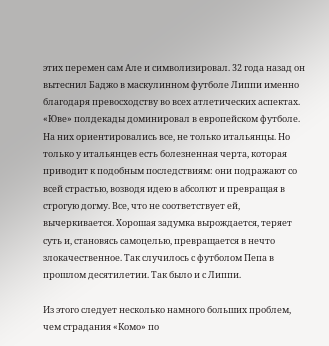этих перемен сам Але и символизировал. 32 года назад он вытеснил Баджо в маскулинном футболе Липпи именно благодаря превосходству во всех атлетических аспектах. «Юве» полдекады доминировал в европейском футболе. На них ориентировались все, не только итальянцы. Но только у итальянцев есть болезненная черта, которая приводит к подобным последствиям: они подражают со всей страстью, возводя идею в абсолют и превращая в строгую догму. Все, что не соответствует ей, вычеркивается. Хорошая задумка вырождается, теряет суть и, становясь самоцелью, превращается в нечто злокачественное. Так случилось с футболом Пепа в прошлом десятилетии. Так было и с Липпи.

Из этого следует несколько намного больших проблем, чем страдания «Комо» по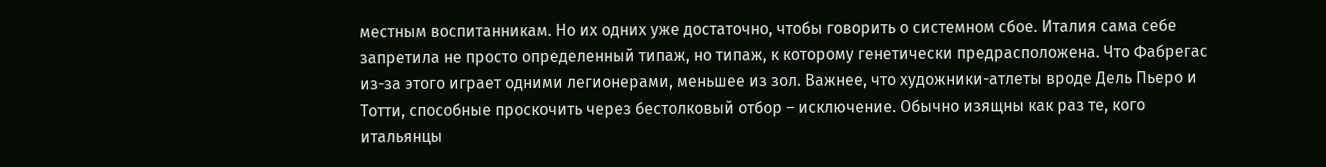местным воспитанникам. Но их одних уже достаточно, чтобы говорить о системном сбое. Италия сама себе запретила не просто определенный типаж, но типаж, к которому генетически предрасположена. Что Фабрегас из-за этого играет одними легионерами, меньшее из зол. Важнее, что художники-атлеты вроде Дель Пьеро и Тотти, способные проскочить через бестолковый отбор – исключение. Обычно изящны как раз те, кого итальянцы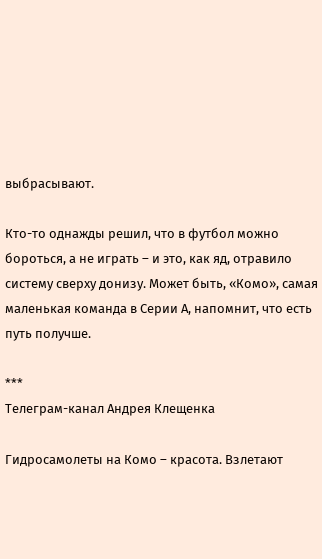выбрасывают.

Кто-то однажды решил, что в футбол можно бороться, а не играть – и это, как яд, отравило систему сверху донизу. Может быть, «Комо», самая маленькая команда в Серии А, напомнит, что есть путь получше.

***
Телеграм-канал Андрея Клещенка

Гидросамолеты на Комо – красота. Взлетают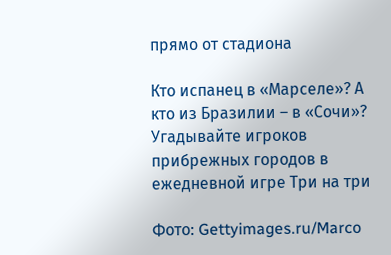прямо от стадиона

Кто испанец в «Марселе»? А кто из Бразилии – в «Сочи»? Угадывайте игроков прибрежных городов в ежедневной игре Три на три

Фото: Gettyimages.ru/Marco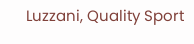Luzzani, Quality Sport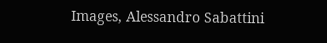Images, Alessandro Sabattini